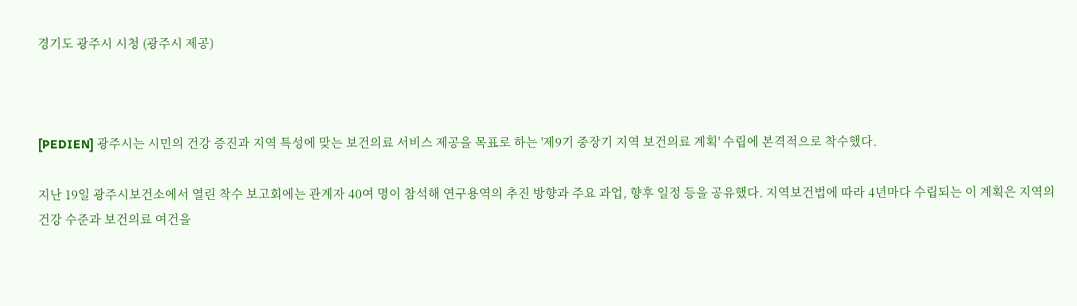경기도 광주시 시청 (광주시 제공)



[PEDIEN] 광주시는 시민의 건강 증진과 지역 특성에 맞는 보건의료 서비스 제공을 목표로 하는 '제9기 중장기 지역 보건의료 계획' 수립에 본격적으로 착수했다.

지난 19일 광주시보건소에서 열린 착수 보고회에는 관계자 40여 명이 참석해 연구용역의 추진 방향과 주요 과업, 향후 일정 등을 공유했다. 지역보건법에 따라 4년마다 수립되는 이 계획은 지역의 건강 수준과 보건의료 여건을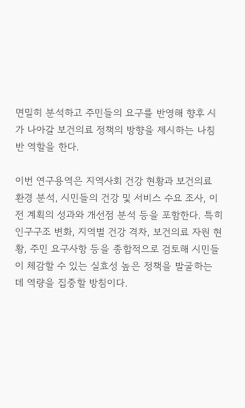면밀히 분석하고 주민들의 요구를 반영해 향후 시가 나아갈 보건의료 정책의 방향을 제시하는 나침반 역할을 한다.

이번 연구용역은 지역사회 건강 현황과 보건의료 환경 분석, 시민들의 건강 및 서비스 수요 조사, 이전 계획의 성과와 개선점 분석 등을 포함한다. 특히 인구구조 변화, 지역별 건강 격차, 보건의료 자원 현황, 주민 요구사항 등을 종합적으로 검토해 시민들이 체감할 수 있는 실효성 높은 정책을 발굴하는 데 역량을 집중할 방침이다.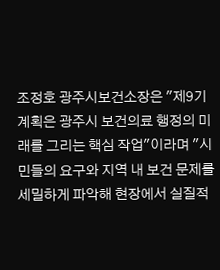조정호 광주시보건소장은 "제9기 계획은 광주시 보건의료 행정의 미래를 그리는 핵심 작업"이라며 "시민들의 요구와 지역 내 보건 문제를 세밀하게 파악해 현장에서 실질적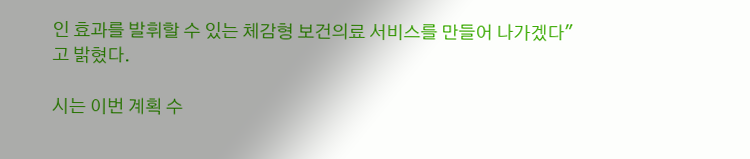인 효과를 발휘할 수 있는 체감형 보건의료 서비스를 만들어 나가겠다"고 밝혔다.

시는 이번 계획 수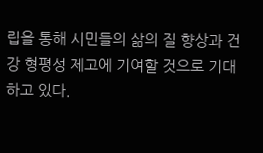립을 통해 시민들의 삶의 질 향상과 건강 형평성 제고에 기여할 것으로 기대하고 있다.